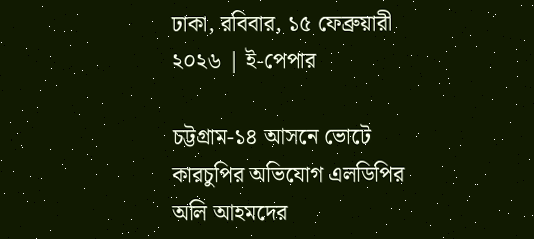ঢাকা, রবিবার, ১৫ ফেব্রুয়ারী ২০২৬ | ই-পেপার

চট্টগ্রাম-১৪ আসনে ভোটে কারচুপির অভিযোগ এলডিপির অলি আহমদের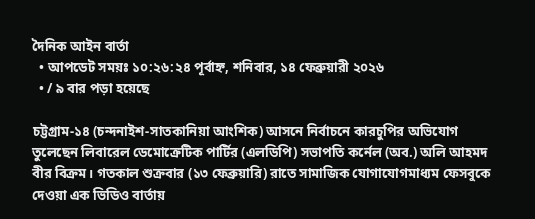দৈনিক আইন বার্তা
  • আপডেট সময়ঃ ১০:২৬:২৪ পূর্বাহ্ন, শনিবার, ১৪ ফেব্রুয়ারী ২০২৬
  • / ৯ বার পড়া হয়েছে

চট্টগ্রাম-১৪ (চন্দনাইশ-সাতকানিয়া আংশিক) আসনে নির্বাচনে কারচুপির অভিযোগ তুলেছেন লিবারেল ডেমোক্রেটিক পার্টির (এলডিপি) সভাপতি কর্নেল (অব.) অলি আহমদ বীর বিক্রম। গতকাল শুক্রবার (১৩ ফেব্রুয়ারি) রাতে সামাজিক যোগাযোগমাধ্যম ফেসবুকে দেওয়া এক ভিডিও বার্তায়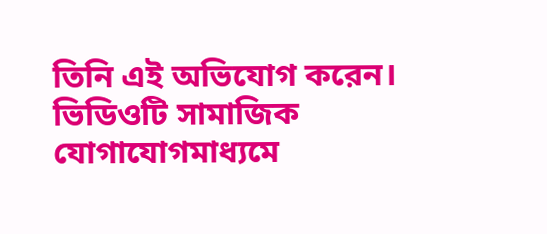তিনি এই অভিযোগ করেন। ভিডিওটি সামাজিক যোগাযোগমাধ্যমে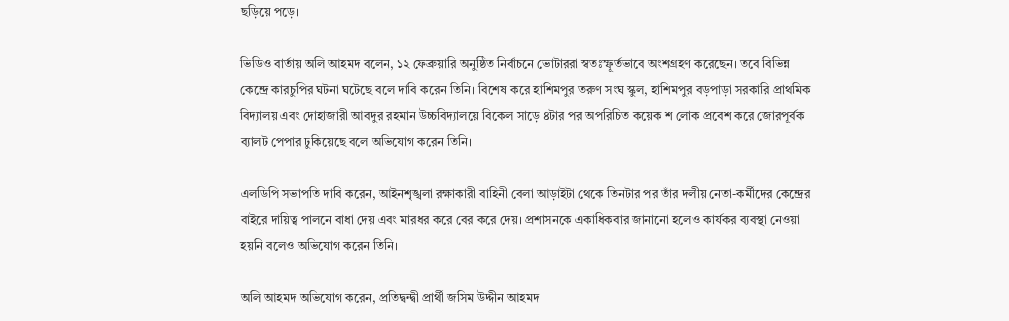ছড়িয়ে পড়ে।

ভিডিও বার্তায় অলি আহমদ বলেন, ১২ ফেব্রুয়ারি অনুষ্ঠিত নির্বাচনে ভোটাররা স্বতঃস্ফূর্তভাবে অংশগ্রহণ করেছেন। তবে বিভিন্ন কেন্দ্রে কারচুপির ঘটনা ঘটেছে বলে দাবি করেন তিনি। বিশেষ করে হাশিমপুর তরুণ সংঘ স্কুল, হাশিমপুর বড়পাড়া সরকারি প্রাথমিক বিদ্যালয় এবং দোহাজারী আবদুর রহমান উচ্চবিদ্যালয়ে বিকেল সাড়ে ৪টার পর অপরিচিত কয়েক শ লোক প্রবেশ করে জোরপূর্বক ব্যালট পেপার ঢুকিয়েছে বলে অভিযোগ করেন তিনি।

এলডিপি সভাপতি দাবি করেন, আইনশৃঙ্খলা রক্ষাকারী বাহিনী বেলা আড়াইটা থেকে তিনটার পর তাঁর দলীয় নেতা-কর্মীদের কেন্দ্রের বাইরে দায়িত্ব পালনে বাধা দেয় এবং মারধর করে বের করে দেয়। প্রশাসনকে একাধিকবার জানানো হলেও কার্যকর ব্যবস্থা নেওয়া হয়নি বলেও অভিযোগ করেন তিনি।

অলি আহমদ অভিযোগ করেন, প্রতিদ্বন্দ্বী প্রার্থী জসিম উদ্দীন আহমদ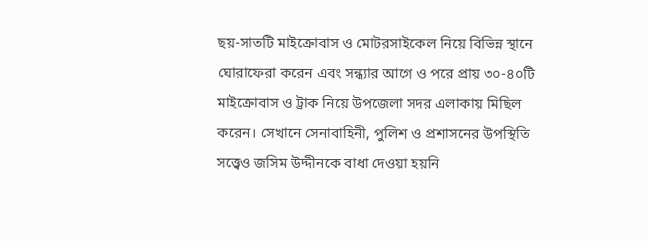ছয়-সাতটি মাইক্রোবাস ও মোটরসাইকেল নিয়ে বিভিন্ন স্থানে ঘোরাফেরা করেন এবং সন্ধ্যার আগে ও পরে প্রায় ৩০-৪০টি মাইক্রোবাস ও ট্রাক নিয়ে উপজেলা সদর এলাকায় মিছিল করেন। সেখানে সেনাবাহিনী, পুলিশ ও প্রশাসনের উপস্থিতি সত্ত্বেও জসিম উদ্দীনকে বাধা দেওয়া হয়নি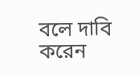বলে দাবি করেন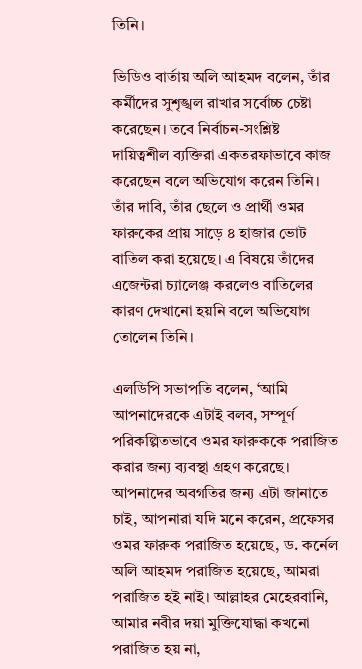তিনি।

ভিডিও বার্তায় অলি আহমদ বলেন, তাঁর কর্মীদের সুশৃঙ্খল রাখার সর্বোচ্চ চেষ্টা করেছেন। তবে নির্বাচন-সংশ্লিষ্ট দায়িত্বশীল ব্যক্তিরা একতরফাভাবে কাজ করেছেন বলে অভিযোগ করেন তিনি। তাঁর দাবি, তাঁর ছেলে ও প্রার্থী ওমর ফারুকের প্রায় সাড়ে ৪ হাজার ভোট বাতিল করা হয়েছে। এ বিষয়ে তাঁদের এজেন্টরা চ্যালেঞ্জ করলেও বাতিলের কারণ দেখানো হয়নি বলে অভিযোগ তোলেন তিনি।

এলডিপি সভাপতি বলেন, ‘আমি আপনাদেরকে এটাই বলব, সম্পূর্ণ পরিকল্পিতভাবে ওমর ফারুককে পরাজিত করার জন্য ব্যবস্থা গ্রহণ করেছে। আপনাদের অবগতির জন্য এটা জানাতে চাই, আপনারা যদি মনে করেন, প্রফেসর ওমর ফারুক পরাজিত হয়েছে, ড. কর্নেল অলি আহমদ পরাজিত হয়েছে, আমরা পরাজিত হই নাই। আল্লাহর মেহেরবানি, আমার নবীর দয়া মুক্তিযোদ্ধা কখনো পরাজিত হয় না,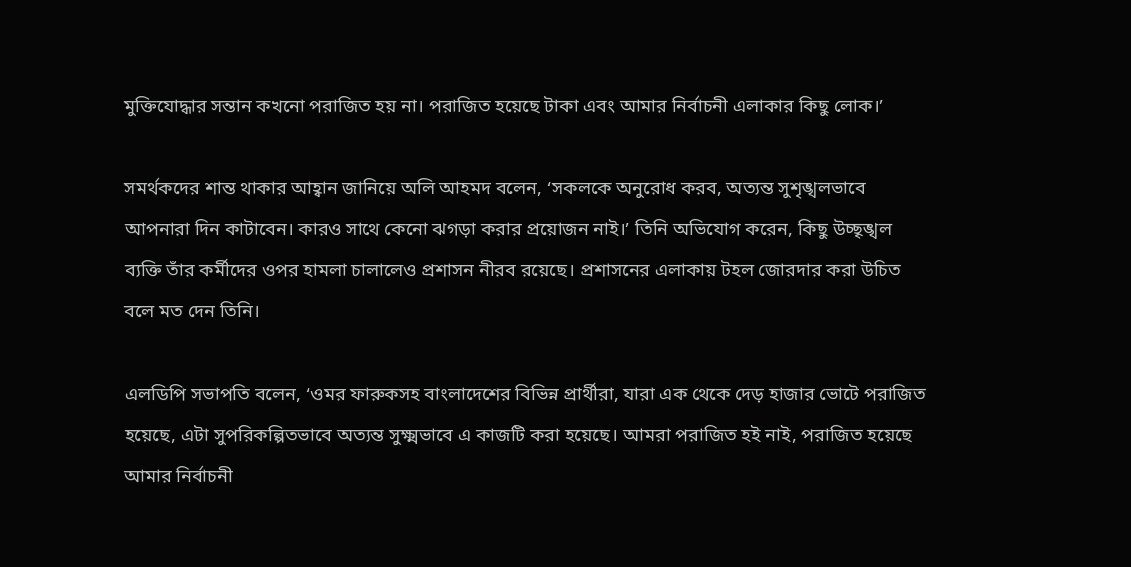মুক্তিযোদ্ধার সন্তান কখনো পরাজিত হয় না। পরাজিত হয়েছে টাকা এবং আমার নির্বাচনী এলাকার কিছু লোক।’

সমর্থকদের শান্ত থাকার আহ্বান জানিয়ে অলি আহমদ বলেন, ‘সকলকে অনুরোধ করব, অত্যন্ত সুশৃঙ্খলভাবে আপনারা দিন কাটাবেন। কারও সাথে কেনো ঝগড়া করার প্রয়োজন নাই।’ তিনি অভিযোগ করেন, কিছু উচ্ছৃঙ্খল ব্যক্তি তাঁর কর্মীদের ওপর হামলা চালালেও প্রশাসন নীরব রয়েছে। প্রশাসনের এলাকায় টহল জোরদার করা উচিত বলে মত দেন তিনি।

এলডিপি সভাপতি বলেন, ‘ওমর ফারুকসহ বাংলাদেশের বিভিন্ন প্রার্থীরা, যারা এক থেকে দেড় হাজার ভোটে পরাজিত হয়েছে, এটা সুপরিকল্পিতভাবে অত্যন্ত সুক্ষ্মভাবে এ কাজটি করা হয়েছে। আমরা পরাজিত হই নাই, পরাজিত হয়েছে আমার নির্বাচনী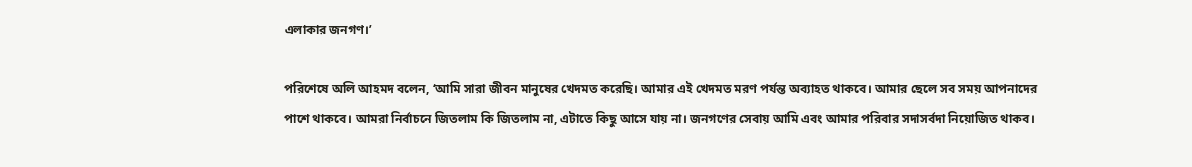এলাকার জনগণ।’

পরিশেষে অলি আহমদ বলেন, ‘আমি সারা জীবন মানুষের খেদমত করেছি। আমার এই খেদমত মরণ পর্যন্ত অব্যাহত থাকবে। আমার ছেলে সব সময় আপনাদের পাশে থাকবে। আমরা নির্বাচনে জিতলাম কি জিতলাম না, এটাতে কিছু আসে যায় না। জনগণের সেবায় আমি এবং আমার পরিবার সদাসর্বদা নিয়োজিত থাকব।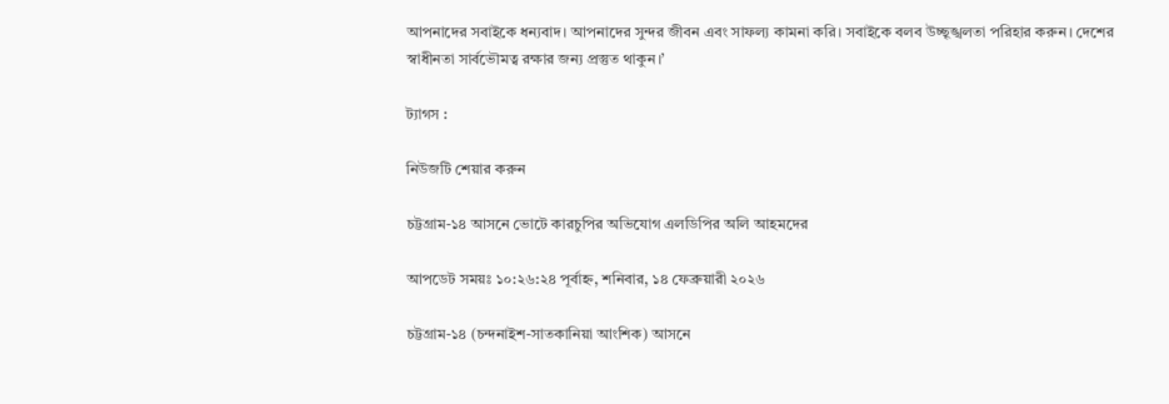আপনাদের সবাইকে ধন্যবাদ। আপনাদের সুন্দর জীবন এবং সাফল্য কামনা করি। সবাইকে বলব উচ্ছৃঙ্খলতা পরিহার করুন। দেশের স্বাধীনতা সার্বভৌমত্ব রক্ষার জন্য প্রস্তুত থাকুন।’

ট্যাগস :

নিউজটি শেয়ার করুন

চট্টগ্রাম-১৪ আসনে ভোটে কারচুপির অভিযোগ এলডিপির অলি আহমদের

আপডেট সময়ঃ ১০:২৬:২৪ পূর্বাহ্ন, শনিবার, ১৪ ফেব্রুয়ারী ২০২৬

চট্টগ্রাম-১৪ (চন্দনাইশ-সাতকানিয়া আংশিক) আসনে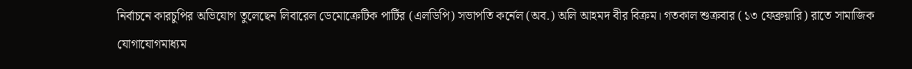নির্বাচনে কারচুপির অভিযোগ তুলেছেন লিবারেল ডেমোক্রেটিক পার্টির (এলডিপি) সভাপতি কর্নেল (অব.) অলি আহমদ বীর বিক্রম। গতকাল শুক্রবার (১৩ ফেব্রুয়ারি) রাতে সামাজিক যোগাযোগমাধ্যম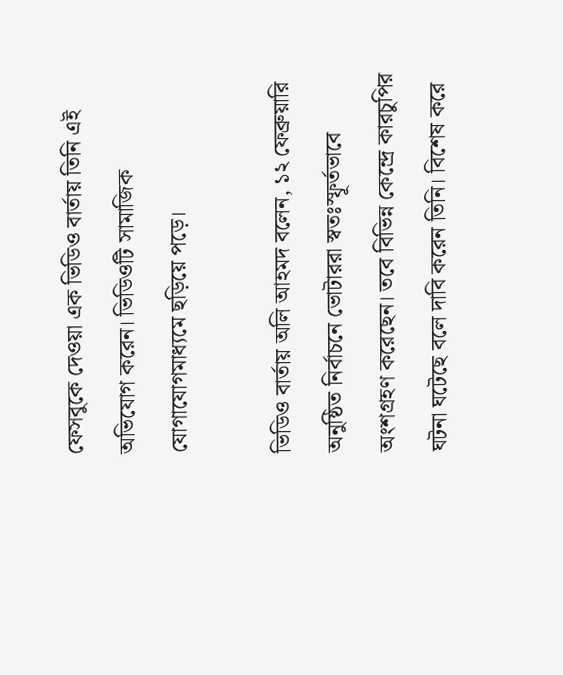ফেসবুকে দেওয়া এক ভিডিও বার্তায় তিনি এই অভিযোগ করেন। ভিডিওটি সামাজিক যোগাযোগমাধ্যমে ছড়িয়ে পড়ে।

ভিডিও বার্তায় অলি আহমদ বলেন, ১২ ফেব্রুয়ারি অনুষ্ঠিত নির্বাচনে ভোটাররা স্বতঃস্ফূর্তভাবে অংশগ্রহণ করেছেন। তবে বিভিন্ন কেন্দ্রে কারচুপির ঘটনা ঘটেছে বলে দাবি করেন তিনি। বিশেষ করে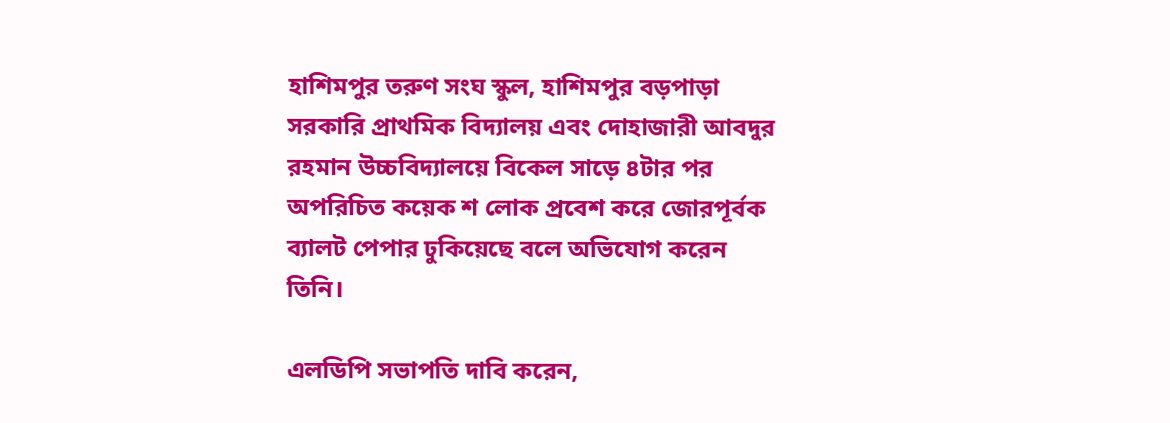হাশিমপুর তরুণ সংঘ স্কুল, হাশিমপুর বড়পাড়া সরকারি প্রাথমিক বিদ্যালয় এবং দোহাজারী আবদুর রহমান উচ্চবিদ্যালয়ে বিকেল সাড়ে ৪টার পর অপরিচিত কয়েক শ লোক প্রবেশ করে জোরপূর্বক ব্যালট পেপার ঢুকিয়েছে বলে অভিযোগ করেন তিনি।

এলডিপি সভাপতি দাবি করেন,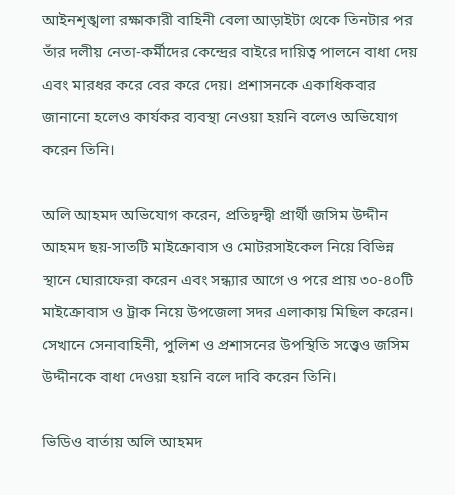আইনশৃঙ্খলা রক্ষাকারী বাহিনী বেলা আড়াইটা থেকে তিনটার পর তাঁর দলীয় নেতা-কর্মীদের কেন্দ্রের বাইরে দায়িত্ব পালনে বাধা দেয় এবং মারধর করে বের করে দেয়। প্রশাসনকে একাধিকবার জানানো হলেও কার্যকর ব্যবস্থা নেওয়া হয়নি বলেও অভিযোগ করেন তিনি।

অলি আহমদ অভিযোগ করেন, প্রতিদ্বন্দ্বী প্রার্থী জসিম উদ্দীন আহমদ ছয়-সাতটি মাইক্রোবাস ও মোটরসাইকেল নিয়ে বিভিন্ন স্থানে ঘোরাফেরা করেন এবং সন্ধ্যার আগে ও পরে প্রায় ৩০-৪০টি মাইক্রোবাস ও ট্রাক নিয়ে উপজেলা সদর এলাকায় মিছিল করেন। সেখানে সেনাবাহিনী, পুলিশ ও প্রশাসনের উপস্থিতি সত্ত্বেও জসিম উদ্দীনকে বাধা দেওয়া হয়নি বলে দাবি করেন তিনি।

ভিডিও বার্তায় অলি আহমদ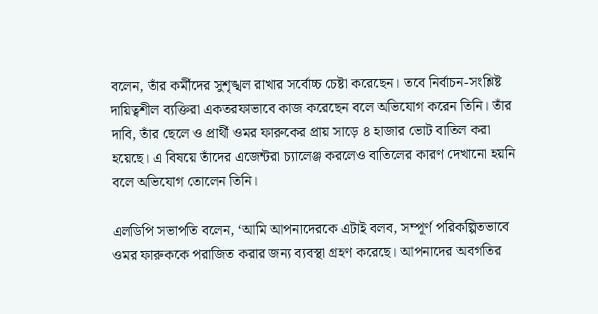বলেন, তাঁর কর্মীদের সুশৃঙ্খল রাখার সর্বোচ্চ চেষ্টা করেছেন। তবে নির্বাচন-সংশ্লিষ্ট দায়িত্বশীল ব্যক্তিরা একতরফাভাবে কাজ করেছেন বলে অভিযোগ করেন তিনি। তাঁর দাবি, তাঁর ছেলে ও প্রার্থী ওমর ফারুকের প্রায় সাড়ে ৪ হাজার ভোট বাতিল করা হয়েছে। এ বিষয়ে তাঁদের এজেন্টরা চ্যালেঞ্জ করলেও বাতিলের কারণ দেখানো হয়নি বলে অভিযোগ তোলেন তিনি।

এলডিপি সভাপতি বলেন, ‘আমি আপনাদেরকে এটাই বলব, সম্পূর্ণ পরিকল্পিতভাবে ওমর ফারুককে পরাজিত করার জন্য ব্যবস্থা গ্রহণ করেছে। আপনাদের অবগতির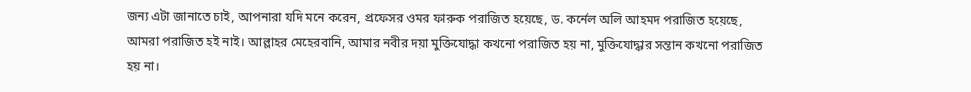জন্য এটা জানাতে চাই, আপনারা যদি মনে করেন, প্রফেসর ওমর ফারুক পরাজিত হয়েছে, ড. কর্নেল অলি আহমদ পরাজিত হয়েছে, আমরা পরাজিত হই নাই। আল্লাহর মেহেরবানি, আমার নবীর দয়া মুক্তিযোদ্ধা কখনো পরাজিত হয় না, মুক্তিযোদ্ধার সন্তান কখনো পরাজিত হয় না।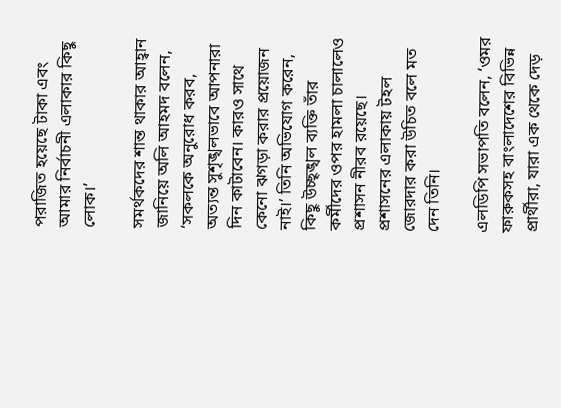পরাজিত হয়েছে টাকা এবং আমার নির্বাচনী এলাকার কিছু লোক।’

সমর্থকদের শান্ত থাকার আহ্বান জানিয়ে অলি আহমদ বলেন, ‘সকলকে অনুরোধ করব, অত্যন্ত সুশৃঙ্খলভাবে আপনারা দিন কাটাবেন। কারও সাথে কেনো ঝগড়া করার প্রয়োজন নাই।’ তিনি অভিযোগ করেন, কিছু উচ্ছৃঙ্খল ব্যক্তি তাঁর কর্মীদের ওপর হামলা চালালেও প্রশাসন নীরব রয়েছে। প্রশাসনের এলাকায় টহল জোরদার করা উচিত বলে মত দেন তিনি।

এলডিপি সভাপতি বলেন, ‘ওমর ফারুকসহ বাংলাদেশের বিভিন্ন প্রার্থীরা, যারা এক থেকে দেড়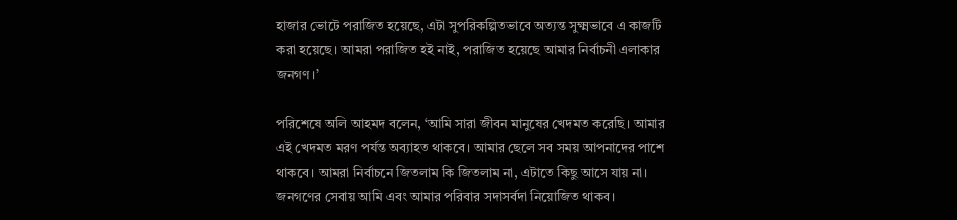হাজার ভোটে পরাজিত হয়েছে, এটা সুপরিকল্পিতভাবে অত্যন্ত সুক্ষ্মভাবে এ কাজটি করা হয়েছে। আমরা পরাজিত হই নাই, পরাজিত হয়েছে আমার নির্বাচনী এলাকার জনগণ।’

পরিশেষে অলি আহমদ বলেন, ‘আমি সারা জীবন মানুষের খেদমত করেছি। আমার এই খেদমত মরণ পর্যন্ত অব্যাহত থাকবে। আমার ছেলে সব সময় আপনাদের পাশে থাকবে। আমরা নির্বাচনে জিতলাম কি জিতলাম না, এটাতে কিছু আসে যায় না। জনগণের সেবায় আমি এবং আমার পরিবার সদাসর্বদা নিয়োজিত থাকব।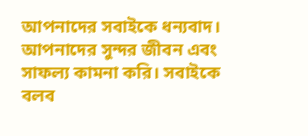আপনাদের সবাইকে ধন্যবাদ। আপনাদের সুন্দর জীবন এবং সাফল্য কামনা করি। সবাইকে বলব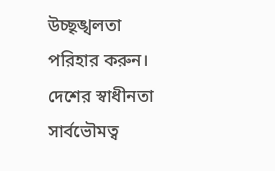উচ্ছৃঙ্খলতা পরিহার করুন। দেশের স্বাধীনতা সার্বভৌমত্ব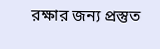রক্ষার জন্য প্রস্তুত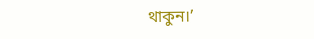থাকুন।’